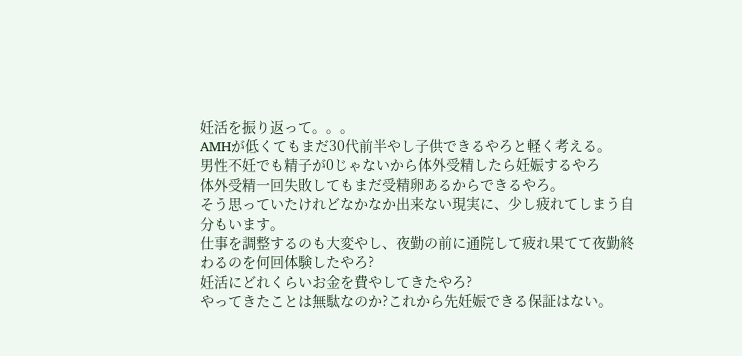妊活を振り返って。。。
AMHが低くてもまだ30代前半やし子供できるやろと軽く考える。
男性不妊でも精子が0じゃないから体外受精したら妊娠するやろ
体外受精一回失敗してもまだ受精卵あるからできるやろ。
そう思っていたけれどなかなか出来ない現実に、少し疲れてしまう自分もいます。
仕事を調整するのも大変やし、夜勤の前に通院して疲れ果てて夜勤終わるのを何回体験したやろ?
妊活にどれくらいお金を費やしてきたやろ?
やってきたことは無駄なのか?これから先妊娠できる保証はない。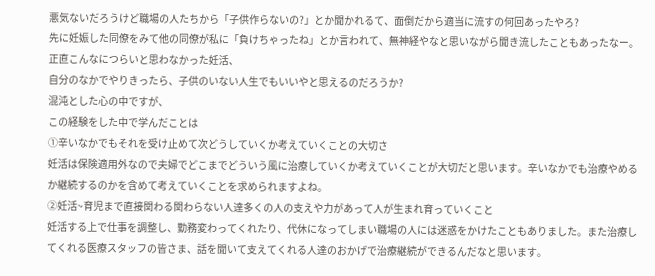悪気ないだろうけど職場の人たちから「子供作らないの?」とか聞かれるて、面倒だから適当に流すの何回あったやろ?
先に妊娠した同僚をみて他の同僚が私に「負けちゃったね」とか言われて、無神経やなと思いながら聞き流したこともあったなー。
正直こんなにつらいと思わなかった妊活、
自分のなかでやりきったら、子供のいない人生でもいいやと思えるのだろうか?
混沌とした心の中ですが、
この経験をした中で学んだことは
①辛いなかでもそれを受け止めて次どうしていくか考えていくことの大切さ
妊活は保険適用外なので夫婦でどこまでどういう風に治療していくか考えていくことが大切だと思います。辛いなかでも治療やめるか継続するのかを含めて考えていくことを求められますよね。
②妊活~育児まで直接関わる関わらない人達多くの人の支えや力があって人が生まれ育っていくこと
妊活する上で仕事を調整し、勤務変わってくれたり、代休になってしまい職場の人には迷惑をかけたこともありました。また治療してくれる医療スタッフの皆さま、話を聞いて支えてくれる人達のおかげで治療継続ができるんだなと思います。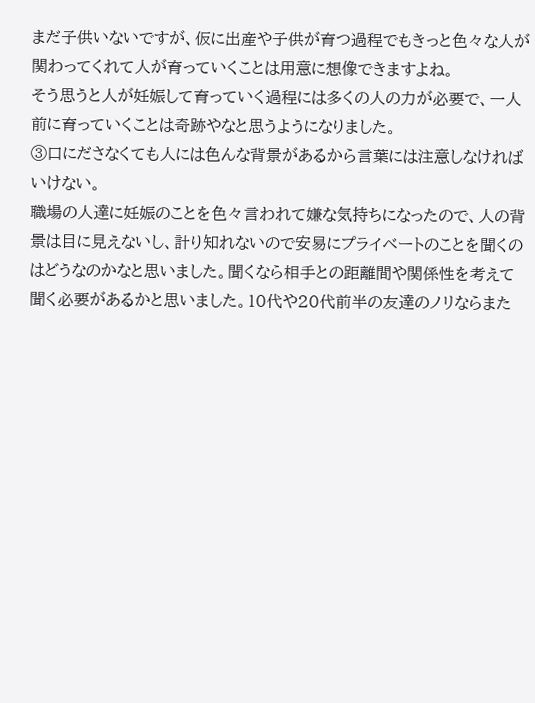まだ子供いないですが、仮に出産や子供が育つ過程でもきっと色々な人が関わってくれて人が育っていくことは用意に想像できますよね。
そう思うと人が妊娠して育っていく過程には多くの人の力が必要で、一人前に育っていくことは奇跡やなと思うようになりました。
③口にださなくても人には色んな背景があるから言葉には注意しなければいけない。
職場の人達に妊娠のことを色々言われて嫌な気持ちになったので、人の背景は目に見えないし、計り知れないので安易にプライベートのことを聞くのはどうなのかなと思いました。聞くなら相手との距離間や関係性を考えて聞く必要があるかと思いました。10代や20代前半の友達のノリならまた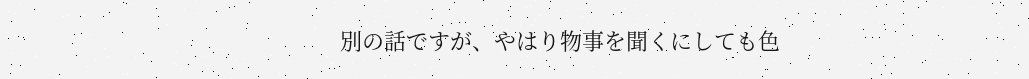別の話ですが、やはり物事を聞くにしても色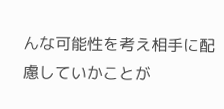んな可能性を考え相手に配慮していかことが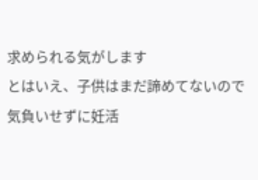求められる気がします
とはいえ、子供はまだ諦めてないので気負いせずに妊活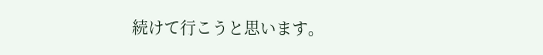続けて行こうと思います。